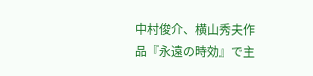中村俊介、横山秀夫作品『永遠の時効』で主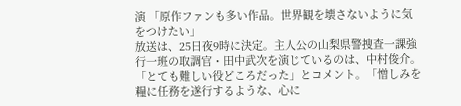演 「原作ファンも多い作品。世界観を壊さないように気をつけたい」
放送は、25日夜9時に決定。主人公の山梨県警捜査一課強行一班の取調官・田中武次を演じているのは、中村俊介。「とても難しい役どころだった」とコメント。「憎しみを糧に任務を遂行するような、心に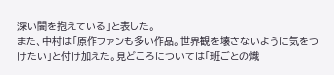深い闇を抱えている」と表した。
また、中村は「原作ファンも多い作品。世界観を壊さないように気をつけたい」と付け加えた。見どころについては「班ごとの熾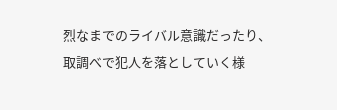烈なまでのライバル意識だったり、取調べで犯人を落としていく様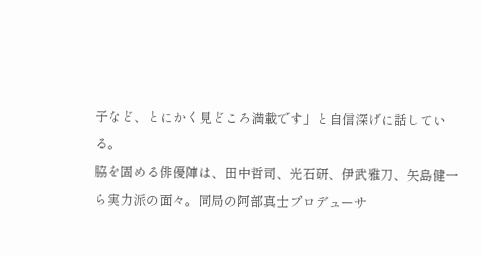子など、とにかく見どころ満載です」と自信深げに話している。
脇を固める俳優陣は、田中哲司、光石研、伊武雅刀、矢島健一ら実力派の面々。同局の阿部真士プロデューサ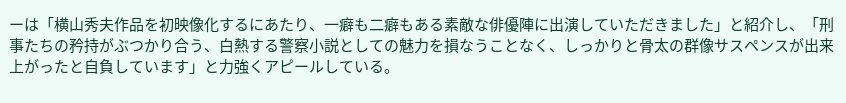ーは「横山秀夫作品を初映像化するにあたり、一癖も二癖もある素敵な俳優陣に出演していただきました」と紹介し、「刑事たちの矜持がぶつかり合う、白熱する警察小説としての魅力を損なうことなく、しっかりと骨太の群像サスペンスが出来上がったと自負しています」と力強くアピールしている。